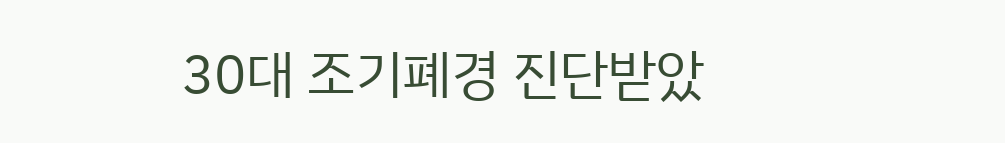30대 조기폐경 진단받았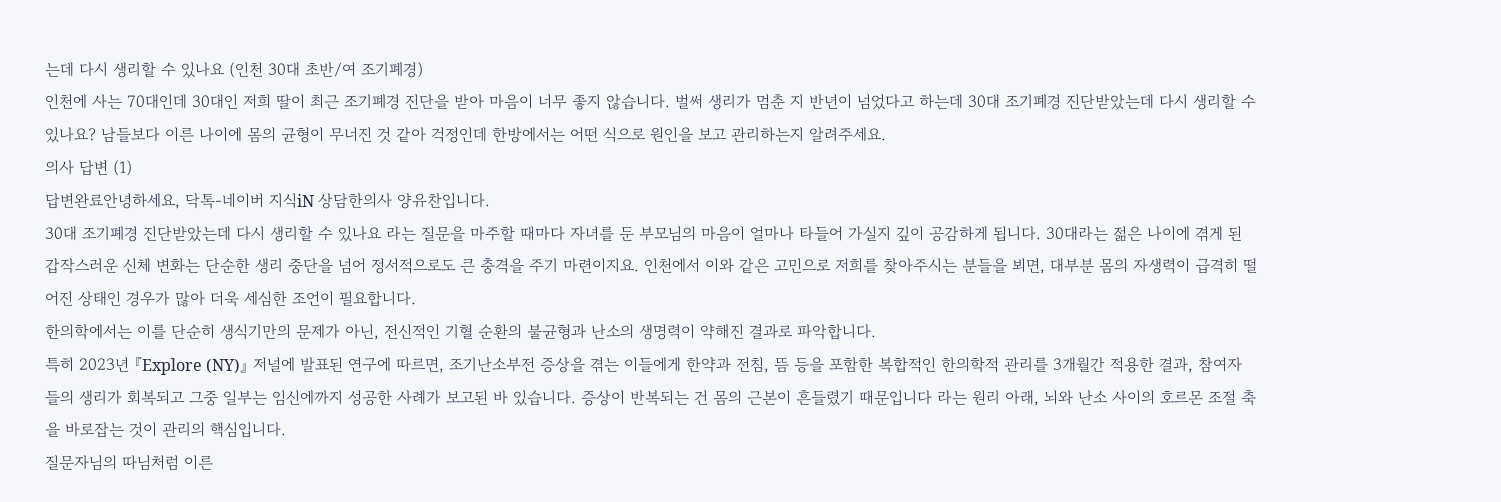는데 다시 생리할 수 있나요 (인천 30대 초반/여 조기폐경)
인천에 사는 70대인데 30대인 저희 딸이 최근 조기폐경 진단을 받아 마음이 너무 좋지 않습니다. 벌써 생리가 멈춘 지 반년이 넘었다고 하는데 30대 조기폐경 진단받았는데 다시 생리할 수 있나요? 남들보다 이른 나이에 몸의 균형이 무너진 것 같아 걱정인데 한방에서는 어떤 식으로 원인을 보고 관리하는지 알려주세요.
의사 답변 (1)
답변완료안녕하세요, 닥톡-네이버 지식iN 상담한의사 양유찬입니다.
30대 조기폐경 진단받았는데 다시 생리할 수 있나요 라는 질문을 마주할 때마다 자녀를 둔 부모님의 마음이 얼마나 타들어 가실지 깊이 공감하게 됩니다. 30대라는 젊은 나이에 겪게 된 갑작스러운 신체 변화는 단순한 생리 중단을 넘어 정서적으로도 큰 충격을 주기 마련이지요. 인천에서 이와 같은 고민으로 저희를 찾아주시는 분들을 뵈면, 대부분 몸의 자생력이 급격히 떨어진 상태인 경우가 많아 더욱 세심한 조언이 필요합니다.
한의학에서는 이를 단순히 생식기만의 문제가 아닌, 전신적인 기혈 순환의 불균형과 난소의 생명력이 약해진 결과로 파악합니다.
특히 2023년 『Explore (NY)』 저널에 발표된 연구에 따르면, 조기난소부전 증상을 겪는 이들에게 한약과 전침, 뜸 등을 포함한 복합적인 한의학적 관리를 3개월간 적용한 결과, 참여자들의 생리가 회복되고 그중 일부는 임신에까지 성공한 사례가 보고된 바 있습니다. 증상이 반복되는 건 몸의 근본이 흔들렸기 때문입니다 라는 원리 아래, 뇌와 난소 사이의 호르몬 조절 축을 바로잡는 것이 관리의 핵심입니다.
질문자님의 따님처럼 이른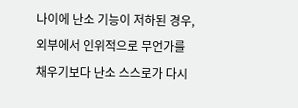나이에 난소 기능이 저하된 경우, 외부에서 인위적으로 무언가를 채우기보다 난소 스스로가 다시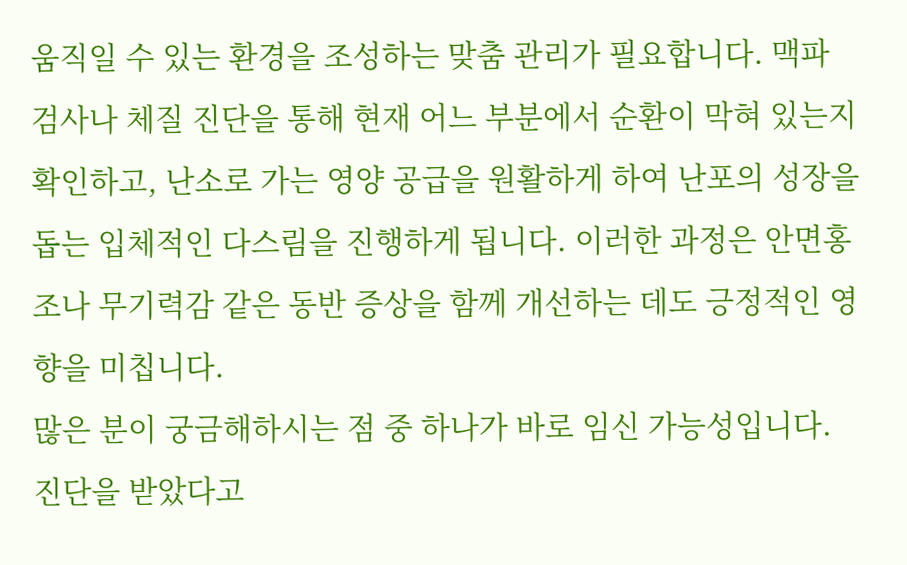움직일 수 있는 환경을 조성하는 맞춤 관리가 필요합니다. 맥파 검사나 체질 진단을 통해 현재 어느 부분에서 순환이 막혀 있는지 확인하고, 난소로 가는 영양 공급을 원활하게 하여 난포의 성장을 돕는 입체적인 다스림을 진행하게 됩니다. 이러한 과정은 안면홍조나 무기력감 같은 동반 증상을 함께 개선하는 데도 긍정적인 영향을 미칩니다.
많은 분이 궁금해하시는 점 중 하나가 바로 임신 가능성입니다. 진단을 받았다고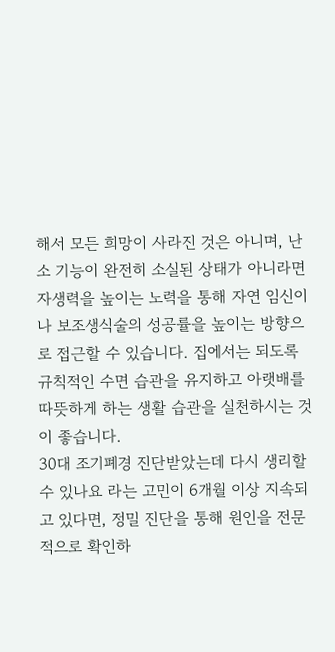해서 모든 희망이 사라진 것은 아니며, 난소 기능이 완전히 소실된 상태가 아니라면 자생력을 높이는 노력을 통해 자연 임신이나 보조생식술의 성공률을 높이는 방향으로 접근할 수 있습니다. 집에서는 되도록 규칙적인 수면 습관을 유지하고 아랫배를 따뜻하게 하는 생활 습관을 실천하시는 것이 좋습니다.
30대 조기폐경 진단받았는데 다시 생리할 수 있나요 라는 고민이 6개월 이상 지속되고 있다면, 정밀 진단을 통해 원인을 전문적으로 확인하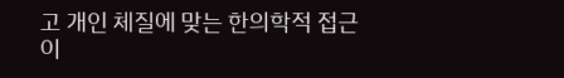고 개인 체질에 맞는 한의학적 접근이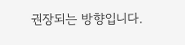권장되는 방향입니다.